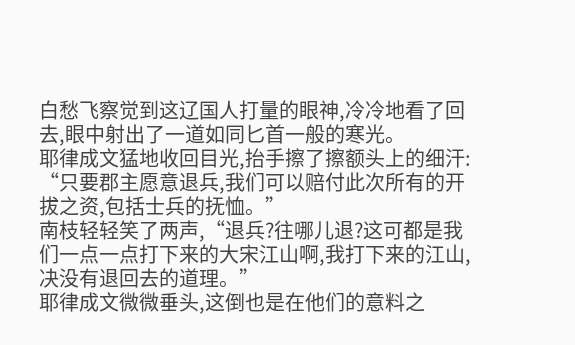白愁飞察觉到这辽国人打量的眼神,冷冷地看了回去,眼中射出了一道如同匕首一般的寒光。
耶律成文猛地收回目光,抬手擦了擦额头上的细汗:
“只要郡主愿意退兵,我们可以赔付此次所有的开拔之资,包括士兵的抚恤。”
南枝轻轻笑了两声,“退兵?往哪儿退?这可都是我们一点一点打下来的大宋江山啊,我打下来的江山,决没有退回去的道理。”
耶律成文微微垂头,这倒也是在他们的意料之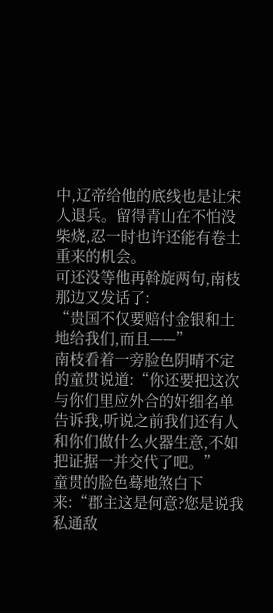中,辽帝给他的底线也是让宋人退兵。留得青山在不怕没柴烧,忍一时也许还能有卷土重来的机会。
可还没等他再斡旋两句,南枝那边又发话了:
“贵国不仅要赔付金银和土地给我们,而且——”
南枝看着一旁脸色阴晴不定的童贯说道:“你还要把这次与你们里应外合的奸细名单告诉我,听说之前我们还有人和你们做什么火器生意,不如把证据一并交代了吧。”
童贯的脸色蓦地煞白下来:“郡主这是何意?您是说我私通敌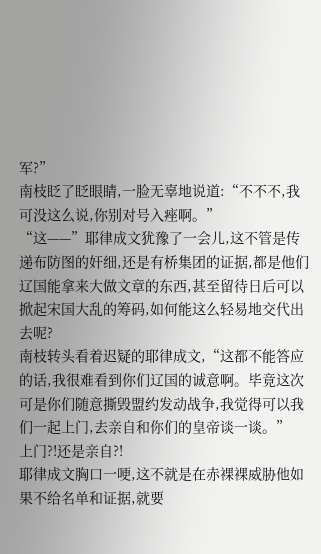军?”
南枝眨了眨眼睛,一脸无辜地说道:“不不不,我可没这么说,你别对号入痤啊。”
“这——”耶律成文犹豫了一会儿,这不管是传递布防图的奸细,还是有桥集团的证据,都是他们辽国能拿来大做文章的东西,甚至留待日后可以掀起宋国大乱的筹码,如何能这么轻易地交代出去呢?
南枝转头看着迟疑的耶律成文,“这都不能答应的话,我很难看到你们辽国的诚意啊。毕竟这次可是你们随意撕毁盟约发动战争,我觉得可以我们一起上门,去亲自和你们的皇帝谈一谈。”
上门?!还是亲自?!
耶律成文胸口一哽,这不就是在赤裸裸威胁他如果不给名单和证据,就要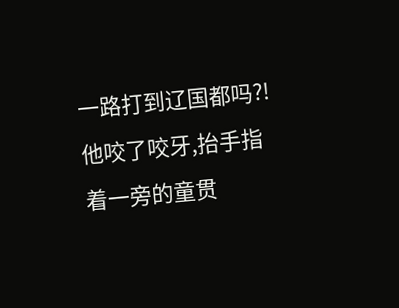一路打到辽国都吗?!
他咬了咬牙,抬手指着一旁的童贯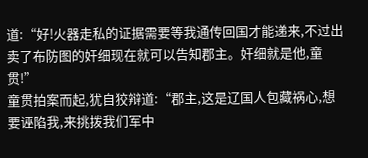道:“好!火器走私的证据需要等我通传回国才能递来,不过出卖了布防图的奸细现在就可以告知郡主。奸细就是他,童贯!”
童贯拍案而起,犹自狡辩道:“郡主,这是辽国人包藏祸心,想要诬陷我,来挑拨我们军中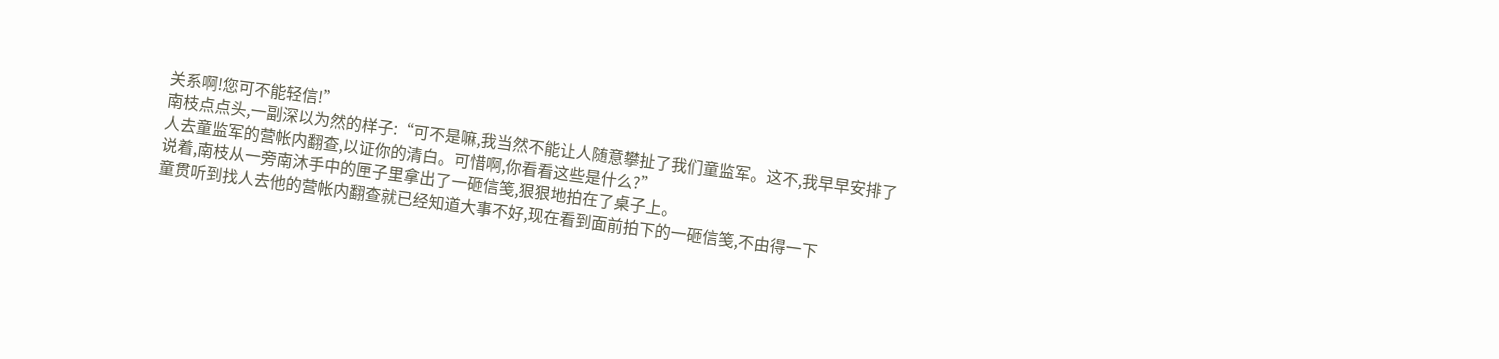关系啊!您可不能轻信!”
南枝点点头,一副深以为然的样子:“可不是嘛,我当然不能让人随意攀扯了我们童监军。这不,我早早安排了人去童监军的营帐内翻查,以证你的清白。可惜啊,你看看这些是什么?”
说着,南枝从一旁南沐手中的匣子里拿出了一砸信笺,狠狠地拍在了桌子上。
童贯听到找人去他的营帐内翻查就已经知道大事不好,现在看到面前拍下的一砸信笺,不由得一下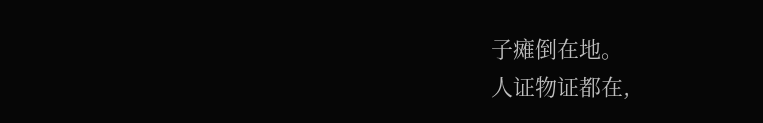子瘫倒在地。
人证物证都在,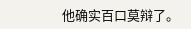他确实百口莫辩了。